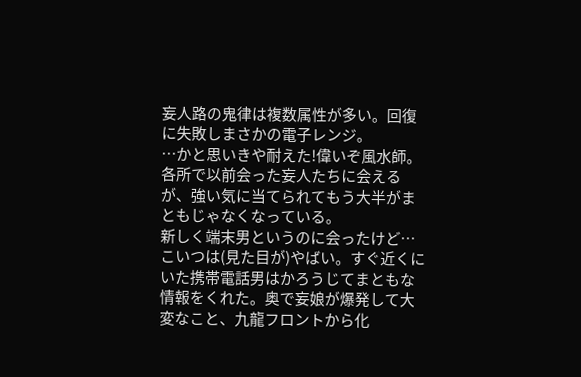妄人路の鬼律は複数属性が多い。回復に失敗しまさかの電子レンジ。
…かと思いきや耐えた!偉いぞ風水師。
各所で以前会った妄人たちに会えるが、強い気に当てられてもう大半がまともじゃなくなっている。
新しく端末男というのに会ったけど…こいつは(見た目が)やばい。すぐ近くにいた携帯電話男はかろうじてまともな情報をくれた。奥で妄娘が爆発して大変なこと、九龍フロントから化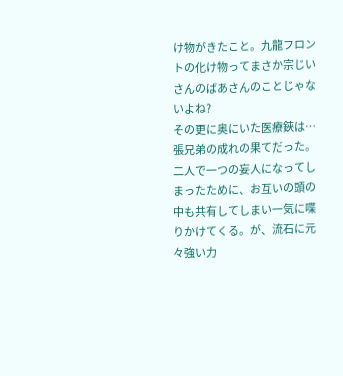け物がきたこと。九龍フロントの化け物ってまさか宗じいさんのばあさんのことじゃないよね?
その更に奥にいた医療鋏は…張兄弟の成れの果てだった。二人で一つの妄人になってしまったために、お互いの頭の中も共有してしまい一気に喋りかけてくる。が、流石に元々強い力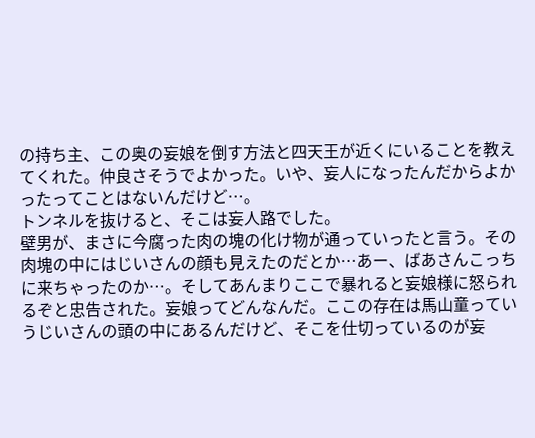の持ち主、この奥の妄娘を倒す方法と四天王が近くにいることを教えてくれた。仲良さそうでよかった。いや、妄人になったんだからよかったってことはないんだけど…。
トンネルを抜けると、そこは妄人路でした。
壁男が、まさに今腐った肉の塊の化け物が通っていったと言う。その肉塊の中にはじいさんの顔も見えたのだとか…あー、ばあさんこっちに来ちゃったのか…。そしてあんまりここで暴れると妄娘様に怒られるぞと忠告された。妄娘ってどんなんだ。ここの存在は馬山童っていうじいさんの頭の中にあるんだけど、そこを仕切っているのが妄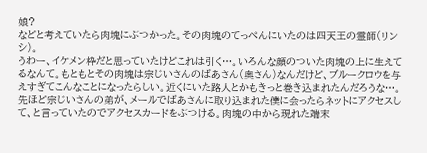娘?
などと考えていたら肉塊にぶつかった。その肉塊のてっぺんにいたのは四天王の霊師(リンシ)。
うわー、イケメン枠だと思っていたけどこれは引く…。いろんな顔のついた肉塊の上に生えてるなんて。もともとその肉塊は宗じいさんのばあさん(奥さん)なんだけど、ブルークロウを与えすぎてこんなことになったらしい。近くにいた路人とかもきっと巻き込まれたんだろうな…。
先ほど宗じいさんの弟が、メールでばあさんに取り込まれた僕に会ったらネットにアクセスして、と言っていたのでアクセスカードをぶつける。肉塊の中から現れた端末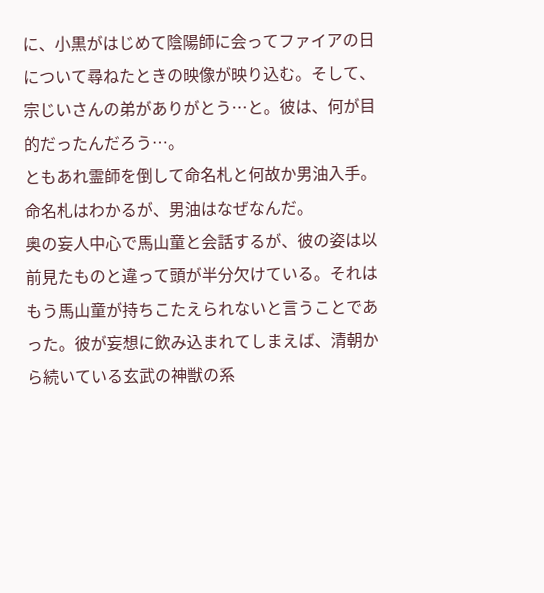に、小黒がはじめて陰陽師に会ってファイアの日について尋ねたときの映像が映り込む。そして、宗じいさんの弟がありがとう…と。彼は、何が目的だったんだろう…。
ともあれ霊師を倒して命名札と何故か男油入手。命名札はわかるが、男油はなぜなんだ。
奥の妄人中心で馬山童と会話するが、彼の姿は以前見たものと違って頭が半分欠けている。それはもう馬山童が持ちこたえられないと言うことであった。彼が妄想に飲み込まれてしまえば、清朝から続いている玄武の神獣の系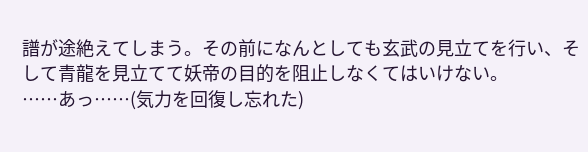譜が途絶えてしまう。その前になんとしても玄武の見立てを行い、そして青龍を見立てて妖帝の目的を阻止しなくてはいけない。
……あっ……(気力を回復し忘れた)